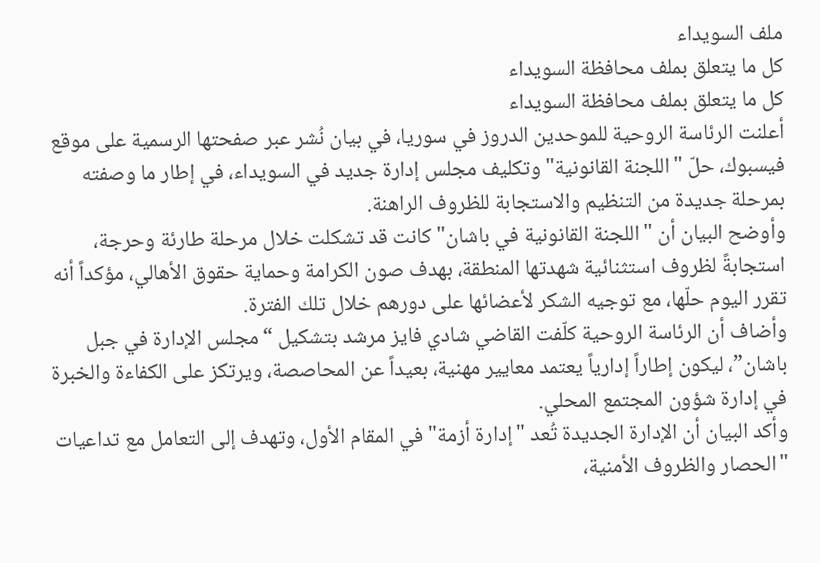ملف السويداء
كل ما يتعلق بملف محافظة السويداء
كل ما يتعلق بملف محافظة السويداء
أعلنت الرئاسة الروحية للموحدين الدروز في سوريا، في بيان نُشر عبر صفحتها الرسمية على موقع فيسبوك، حلّ "اللجنة القانونية" وتكليف مجلس إدارة جديد في السويداء، في إطار ما وصفته بمرحلة جديدة من التنظيم والاستجابة للظروف الراهنة.
وأوضح البيان أن "اللجنة القانونية في باشان" كانت قد تشكلت خلال مرحلة طارئة وحرجة، استجابةً لظروف استثنائية شهدتها المنطقة، بهدف صون الكرامة وحماية حقوق الأهالي، مؤكداً أنه تقرر اليوم حلّها، مع توجيه الشكر لأعضائها على دورهم خلال تلك الفترة.
وأضاف أن الرئاسة الروحية كلّفت القاضي شادي فايز مرشد بتشكيل “مجلس الإدارة في جبل باشان”، ليكون إطاراً إدارياً يعتمد معايير مهنية، بعيداً عن المحاصصة، ويرتكز على الكفاءة والخبرة في إدارة شؤون المجتمع المحلي.
وأكد البيان أن الإدارة الجديدة تُعد "إدارة أزمة" في المقام الأول، وتهدف إلى التعامل مع تداعيات "الحصار والظروف الأمنية،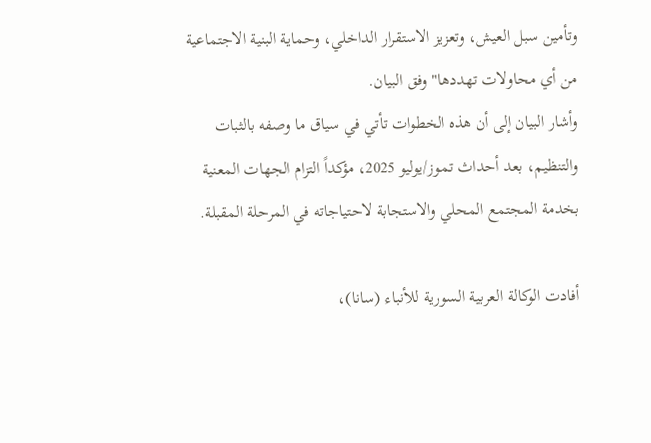وتأمين سبل العيش، وتعزيز الاستقرار الداخلي، وحماية البنية الاجتماعية من أي محاولات تهددها" وفق البيان.
وأشار البيان إلى أن هذه الخطوات تأتي في سياق ما وصفه بالثبات والتنظيم، بعد أحداث تموز/يوليو 2025، مؤكداً التزام الجهات المعنية بخدمة المجتمع المحلي والاستجابة لاحتياجاته في المرحلة المقبلة.

أفادت الوكالة العربية السورية للأنباء (سانا)،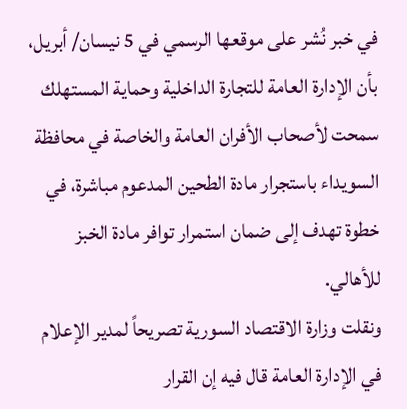في خبر نُشر على موقعها الرسمي في 5 نيسان/ أبريل، بأن الإدارة العامة للتجارة الداخلية وحماية المستهلك سمحت لأصحاب الأفران العامة والخاصة في محافظة السويداء باستجرار مادة الطحين المدعوم مباشرة، في خطوة تهدف إلى ضمان استمرار توافر مادة الخبز للأهالي.
ونقلت وزارة الاقتصاد السورية تصريحاً لمدير الإعلام في الإدارة العامة قال فيه إن القرار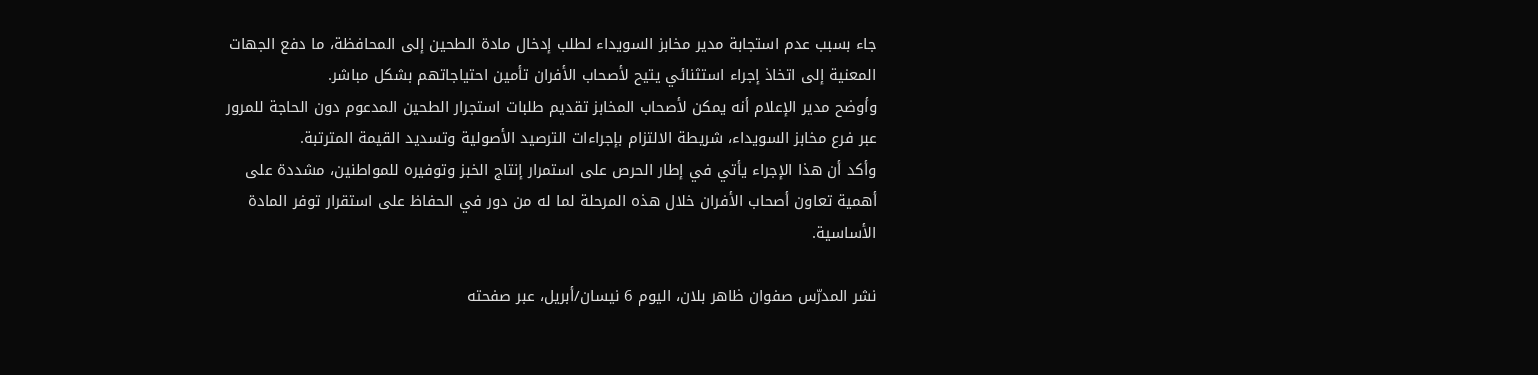جاء بسبب عدم استجابة مدير مخابز السويداء لطلب إدخال مادة الطحين إلى المحافظة، ما دفع الجهات المعنية إلى اتخاذ إجراء استثنائي يتيح لأصحاب الأفران تأمين احتياجاتهم بشكل مباشر.
وأوضح مدير الإعلام أنه يمكن لأصحاب المخابز تقديم طلبات استجرار الطحين المدعوم دون الحاجة للمرور عبر فرع مخابز السويداء، شريطة الالتزام بإجراءات الترصيد الأصولية وتسديد القيمة المترتبة.
وأكد أن هذا الإجراء يأتي في إطار الحرص على استمرار إنتاج الخبز وتوفيره للمواطنين، مشددة على أهمية تعاون أصحاب الأفران خلال هذه المرحلة لما له من دور في الحفاظ على استقرار توفر المادة الأساسية.

نشر المدرّس صفوان ظاهر بلان، اليوم 6 نيسان/أبريل، عبر صفحته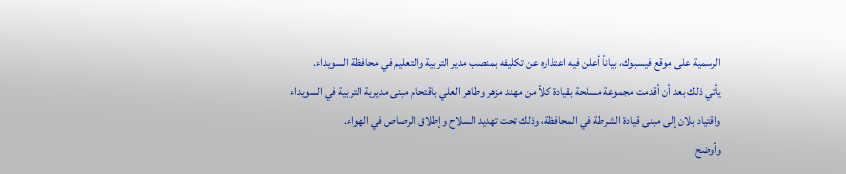الرسمية على موقع فيسبوك، بياناً أعلن فيه اعتذاره عن تكليفه بمنصب مدير التربية والتعليم في محافظة السويداء.
يأتي ذلك بعد أن أقدمت مجموعة مسلحة بقيادة كلاً من مهند مزهر وطاهر العلي باقتحام مبنى مديرية التربية في السويداء واقتياد بلان إلى مبنى قيادة الشرطة في المحافظة، وذلك تحت تهديد السلاح وإطلاق الرصاص في الهواء.
وأوضح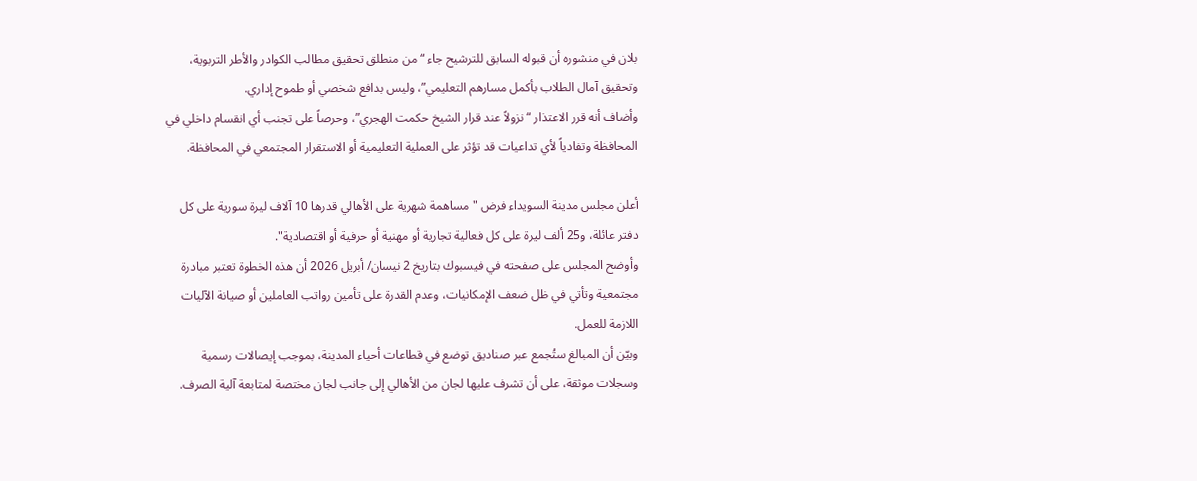بلان في منشوره أن قبوله السابق للترشيح جاء “من منطلق تحقيق مطالب الكوادر والأطر التربوية، وتحقيق آمال الطلاب بأكمل مسارهم التعليمي”، وليس بدافع شخصي أو طموح إداري.
وأضاف أنه قرر الاعتذار “نزولاً عند قرار الشيخ حكمت الهجري”، وحرصاً على تجنب أي انقسام داخلي في المحافظة وتفادياً لأي تداعيات قد تؤثر على العملية التعليمية أو الاستقرار المجتمعي في المحافظة.

أعلن مجلس مدينة السويداء فرض "مساهمة شهرية على الأهالي قدرها 10 آلاف ليرة سورية على كل دفتر عائلة، و25 ألف ليرة على كل فعالية تجارية أو مهنية أو حرفية أو اقتصادية".
وأوضح المجلس على صفحته في فيسبوك بتاريخ 2 نيسان/ أبريل 2026 أن هذه الخطوة تعتبر مبادرة مجتمعية وتأتي في ظل ضعف الإمكانيات، وعدم القدرة على تأمين رواتب العاملين أو صيانة الآليات اللازمة للعمل.
وبيّن أن المبالغ ستُجمع عبر صناديق توضع في قطاعات أحياء المدينة، بموجب إيصالات رسمية وسجلات موثقة، على أن تشرف عليها لجان من الأهالي إلى جانب لجان مختصة لمتابعة آلية الصرف.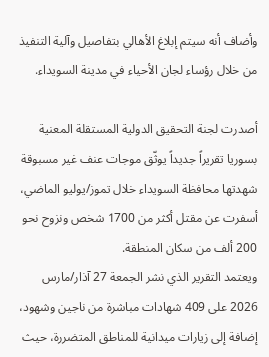وأضاف أنه سيتم إبلاغ الأهالي بتفاصيل وآلية التنفيذ من خلال رؤساء لجان الأحياء في مدينة السويداء.

أصدرت لجنة التحقيق الدولية المستقلة المعنية بسوريا تقريراً جديداً يوثّق موجات عنف غير مسبوقة شهدتها محافظة السويداء خلال تموز/يوليو الماضي، أسفرت عن مقتل أكثر من 1700 شخص ونزوح نحو 200 ألف من سكان المنطقة.
ويعتمد التقرير الذي نشر الجمعة 27 آذار/مارس 2026 على 409 شهادات مباشرة من ناجين وشهود، إضافة إلى زيارات ميدانية للمناطق المتضررة، حيث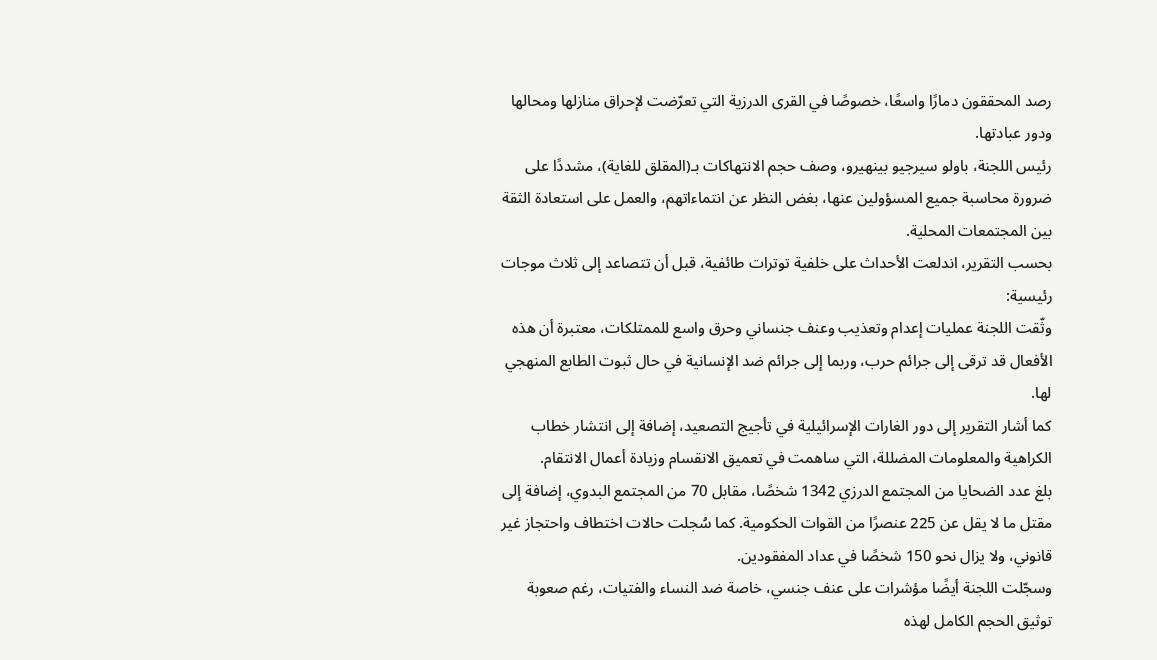رصد المحققون دمارًا واسعًا، خصوصًا في القرى الدرزية التي تعرّضت لإحراق منازلها ومحالها ودور عبادتها.
رئيس اللجنة، باولو سيرجيو بينهيرو، وصف حجم الانتهاكات بـ(المقلق للغاية)، مشددًا على ضرورة محاسبة جميع المسؤولين عنها، بغض النظر عن انتماءاتهم، والعمل على استعادة الثقة بين المجتمعات المحلية.
بحسب التقرير، اندلعت الأحداث على خلفية توترات طائفية، قبل أن تتصاعد إلى ثلاث موجات رئيسية:
وثّقت اللجنة عمليات إعدام وتعذيب وعنف جنساني وحرق واسع للممتلكات، معتبرة أن هذه الأفعال قد ترقى إلى جرائم حرب، وربما إلى جرائم ضد الإنسانية في حال ثبوت الطابع المنهجي لها.
كما أشار التقرير إلى دور الغارات الإسرائيلية في تأجيج التصعيد، إضافة إلى انتشار خطاب الكراهية والمعلومات المضللة، التي ساهمت في تعميق الانقسام وزيادة أعمال الانتقام.
بلغ عدد الضحايا من المجتمع الدرزي 1342 شخصًا، مقابل 70 من المجتمع البدوي، إضافة إلى مقتل ما لا يقل عن 225 عنصرًا من القوات الحكومية. كما سُجلت حالات اختطاف واحتجاز غير قانوني، ولا يزال نحو 150 شخصًا في عداد المفقودين.
وسجّلت اللجنة أيضًا مؤشرات على عنف جنسي، خاصة ضد النساء والفتيات، رغم صعوبة توثيق الحجم الكامل لهذه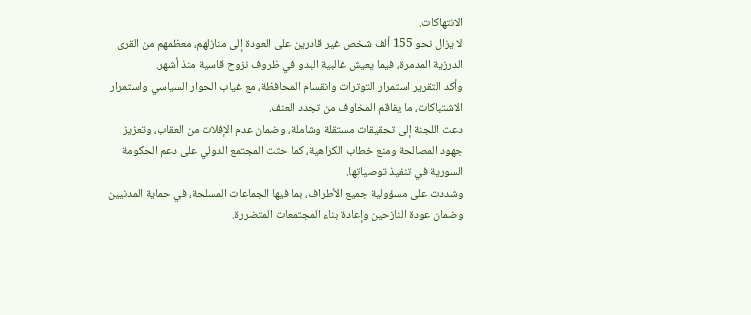الانتهاكات.
لا يزال نحو 155 ألف شخص غير قادرين على العودة إلى منازلهم، معظمهم من القرى الدرزية المدمرة، فيما يعيش غالبية البدو في ظروف نزوح قاسية منذ أشهر.
وأكد التقرير استمرار التوترات وانقسام المحافظة، مع غياب الحوار السياسي واستمرار الاشتباكات، ما يفاقم المخاوف من تجدد العنف.
دعت اللجنة إلى تحقيقات مستقلة وشاملة، وضمان عدم الإفلات من العقاب، وتعزيز جهود المصالحة ومنع خطاب الكراهية، كما حثت المجتمع الدولي على دعم الحكومة السورية في تنفيذ توصياتها.
وشددت على مسؤولية جميع الأطراف، بما فيها الجماعات المسلحة، في حماية المدنيين وضمان عودة النازحين وإعادة بناء المجتمعات المتضررة.